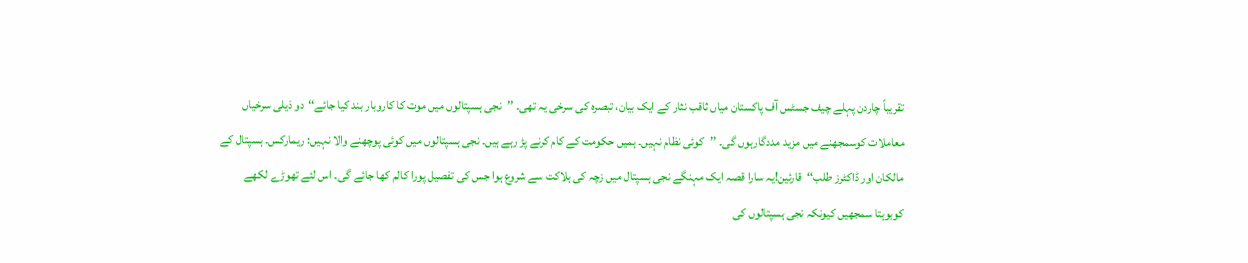تقریباً چاردن پہلے چیف جسٹس آف پاکستان میاں ثاقب نثار کے ایک بیان، تبصرہ کی سرخی یہ تھی۔ ’’نجی ہسپتالوں میں موت کا کاروبار بند کیا جائے‘‘دو ذیلی سرخیاں معاملات کوسمجھنے میں مزید مددگارہوں گی۔ ’’کوئی نظام نہیں۔ ہمیں حکومت کے کام کرنے پڑ رہے ہیں۔ نجی ہسپتالوں میں کوئی پوچھنے والا نہیں: ریمارکس۔ ہسپتال کے مالکان اور ڈاکٹرز طلب‘‘قارئین!یہ سارا قصہ ایک مہنگے نجی ہسپتال میں زچہ کی ہلاکت سے شروع ہوا جس کی تفصیل پورا کالم کھا جائے گی۔ اس لئے تھوڑے لکھے کوبوہتا سمجھیں کیونکہ نجی ہسپتالوں کی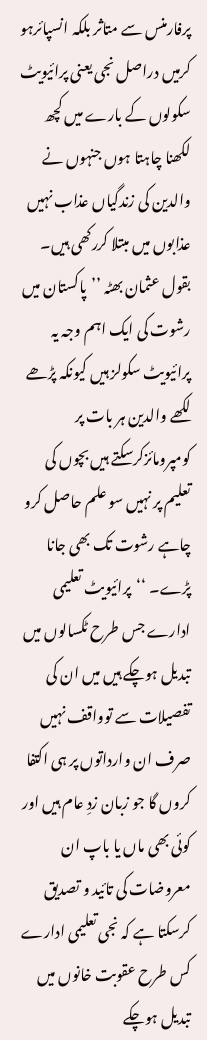پرفارمنس سے متاثر بلکہ انسپائرہو کرمیں دراصل نجی یعنی پرائیویٹ سکولوں کے بارے میں کچھ لکھنا چاہتا ہوں جنہوں نے والدین کی زندگیاں عذاب نہیں عذابوں میں مبتلا کررکھی ہیں۔ بقول عثمان بھٹہ ’’پاکستان میں رشوت کی ایک اہم وجہ یہ پرائیویٹ سکولز ہیں کیونکہ پڑھے لکھے والدین ہر بات پر کومپرومائزکرسکتے ہیں بچوں کی تعلیم پر نہیں سو علم حاصل کرو چاہے رشوت تک بھی جانا پڑے۔ ‘‘پرائیویٹ تعلیمی ادارے جس طرح ٹکسالوں میں تبدیل ہوچکے ہیں میں ان کی تفصیلات سے توواقف نہیں صرف ان وارداتوں پر ہی اکتفا کروں گا جو زبان زدِ عام ہیں اور کوئی بھی ماں یا باپ ان معروضات کی تائید و تصدیق کرسکتا ہے کہ نجی تعلیمی ادارے کس طرح عقوبت خانوں میں تبدیل ہوچکے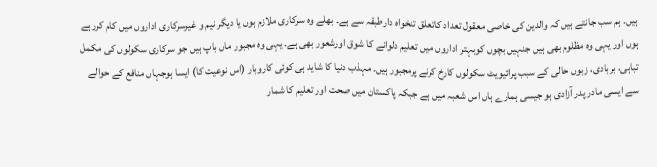ہیں۔ ہم سب جانتے ہیں کہ والدین کی خاصی معقول تعداد کاتعلق تنخواہ دارطبقہ سے ہے۔ بھلے وہ سرکاری ملازم ہوں یا دیگر نیم و غیرسرکاری اداروں میں کام کررہے ہوں اور یہی وہ مظلوم بھی ہیں جنہیں بچوں کوبہتر اداروں میں تعلیم دلوانے کا شوق اورشعور بھی ہے۔ یہی وہ مجبور ماں باپ ہیں جو سرکاری سکولوں کی مکمل تباہی، بربادی، زبوں حالی کے سبب پرائیویٹ سکولوں کارخ کرنے پرمجبور ہیں۔ مہذب دنیا کا شاید ہی کوئی کاروبار (اس نوعیت کا) ایسا ہوجہاں منافع کے حوالے سے ایسی مادر پدر آزادی ہو جیسی ہمارے ہاں اس شعبہ میں ہے جبکہ پاکستان میں صحت اور تعلیم کا شمار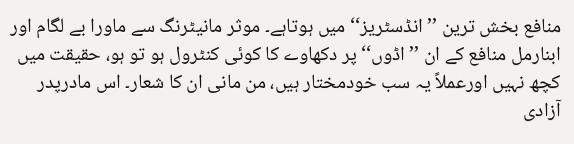منافع بخش ترین ’’انڈسٹریز‘‘ میں ہوتاہے۔ موثر مانیٹرنگ سے ماورا بے لگام اور ابنارمل منافع کے ان ’’اڈوں‘‘ پر دکھاوے کا کوئی کنٹرول ہو تو ہو، حقیقت میں کچھ نہیں اورعملاً یہ سب خودمختار ہیں، من مانی ان کا شعار۔ اس مادرپدر آزادی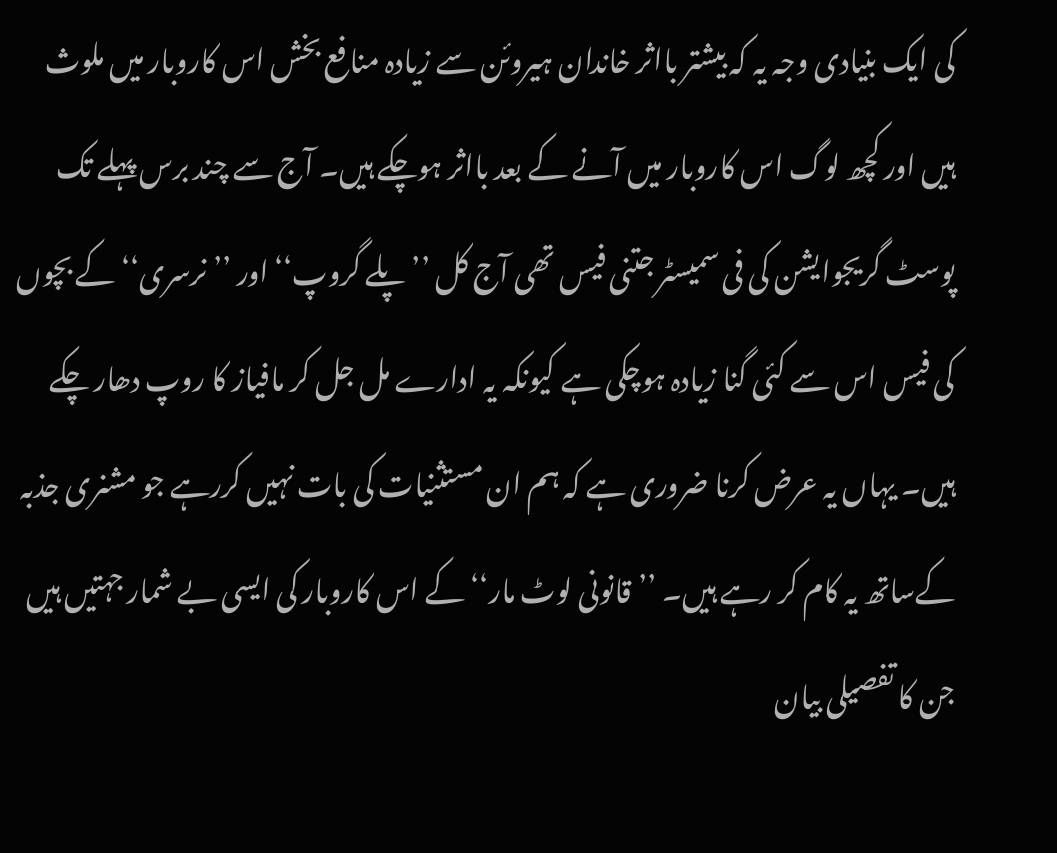کی ایک بنیادی وجہ یہ کہ بیشتر بااثر خاندان ہیروئن سے زیادہ منافع بخش اس کاروبار میں ملوث ہیں اور کچھ لوگ اس کاروبار میں آنے کے بعد بااثر ہوچکے ہیں۔ آج سے چند برس پہلے تک پوسٹ گریجوایشن کی فی سمیسٹر جتنی فیس تھی آج کل ’’پلے گروپ‘‘ اور ’’نرسری‘‘ کے بچوں کی فیس اس سے کئی گنا زیادہ ہوچکی ہے کیونکہ یہ ادارے مل جل کر مافیاز کا روپ دھار چکے ہیں۔ یہاں یہ عرض کرنا ضروری ہے کہ ہم ان مستثنیات کی بات نہیں کررہے جو مشنری جذبہ کےساتھ یہ کام کر رہے ہیں۔ ’’قانونی لوٹ مار‘‘ کے اس کاروبار کی ایسی بے شمار جہتیں ہیں جن کا تفصیلی بیان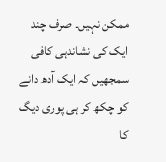ممکن نہیں۔ صرف چند ایک کی نشاندہی کافی سمجھیں کہ ایک آدھ دانے کو چکھ کر ہی پوری دیگ کا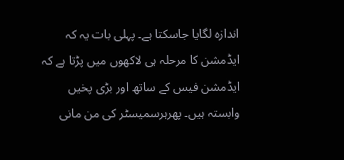اندازہ لگایا جاسکتا ہے۔ پہلی بات یہ کہ ایڈمشن کا مرحلہ ہی لاکھوں میں پڑتا ہے کہ ایڈمشن فیس کے ساتھ اور بڑی پخیں وابستہ ہیں۔ پھرہرسمیسٹر کی من مانی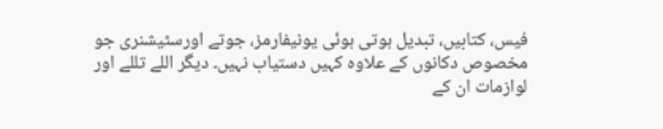فیس، کتابیں، تبدیل ہوتی ہوئی یونیفارمز، جوتے اورسٹیشنری جو مخصوص دکانوں کے علاوہ کہیں دستیاب نہیں۔ دیگر اللے تللے اور لوازمات ان کے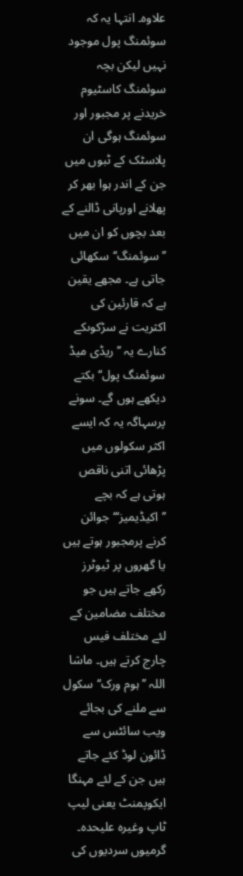علاوہ۔ انتہا یہ کہ سوئمنگ پول موجود نہیں لیکن بچہ سوئمنگ کاسٹیوم خریدنے پر مجبور اور سوئمنگ ہوگی ان پلاسٹک کے ٹبوں میں جن کے اندر ہوا بھر کر پھلانے اورپانی ڈالنے کے بعد بچوں کو ان میں ’’سوئمنگ‘‘ سکھائی جاتی ہے۔ مجھے یقین ہے کہ قارئین کی اکثریت نے سڑکوںکے کنارے یہ ’’ریڈی میڈ سوئمنگ پول‘‘ بکتے دیکھے ہوں گے۔ سونے پرسہاگہ یہ کہ ایسے اکثر سکولوں میں پڑھائی اتنی ناقص ہوتی ہے کہ بچے ’’اکیڈیمیز‘‘‘ جوائن کرنے پرمجبور ہوتے ہیں یا گھروں پر ٹیوٹرز رکھے جاتے ہیں جو مختلف مضامین کے لئے مختلف فیس چارج کرتے ہیں۔ ماشا اللہ ’’ہوم ورک‘‘ سکول سے ملنے کی بجائے ویب سائٹس سے ڈائون لوڈ کئے جاتے ہیں جن کے لئے مہنگا ایکوپمنٹ یعنی لیپ ٹاپ وغیرہ علیحدہ۔ گرمیوں سردیوں کی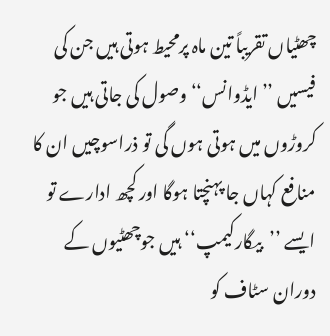چھٹیاں تقریباً تین ماہ پرمحیط ہوتی ہیں جن کی فیسیں ’’ایڈوانس‘‘ وصول کی جاتی ہیں جو کروڑوں میں ہوتی ہوں گی تو ذراسوچیں ان کا منافع کہاں جا پہنچتا ہوگا اور کچھ ادارے تو ایسے ’’بیگارکیمپ‘‘ ہیں جوچھٹیوں کے دوران سٹاف کو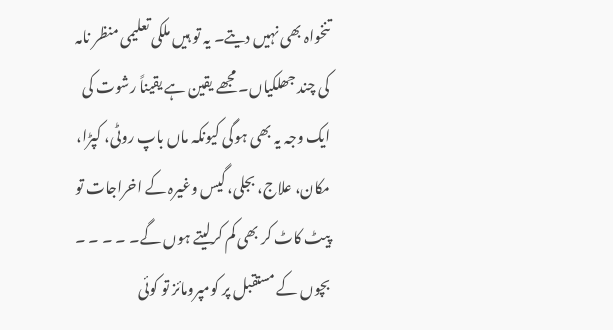تنخواہ بھی نہیں دیتے۔ یہ تو ہیں ملکی تعلیمی منظر نامہ کی چند جھلکیاں۔ مجھے یقین ہے یقیناً رشوت کی ایک وجہ یہ بھی ہوگی کیونکہ ماں باپ روٹی، کپڑا، مکان، علاج، بجلی، گیس وغیرہ کے اخراجات تو پیٹ کاٹ کر بھی کم کرلیتے ہوں گے۔ ۔ ۔ ۔ ۔ بچوں کے مستقبل پر کومپرومائز تو کوئی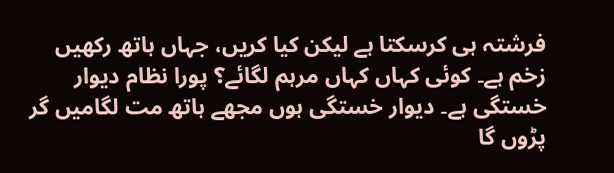فرشتہ ہی کرسکتا ہے لیکن کیا کریں، جہاں ہاتھ رکھیں زخم ہے۔ کوئی کہاں کہاں مرہم لگائے؟ پورا نظام دیوار خستگی ہے۔ دیوار خستگی ہوں مجھے ہاتھ مت لگامیں گر پڑوں گا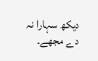دیکھ سہارا نہ دے مجھے۔